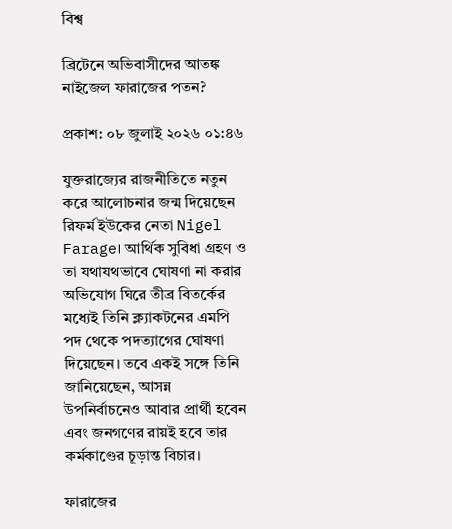বিশ্ব

ব্রিটেনে অভিবাসীদের আতঙ্ক নাইজেল ফারাজের পতন?

প্রকাশ: ০৮ জুলাই ২০২৬ ০১:৪৬

যুক্তরাজ্যের রাজনীতিতে নতুন করে আলোচনার জন্ম দিয়েছেন রিফর্ম ইউকের নেতা Nigel Farage। আর্থিক সুবিধা গ্রহণ ও তা যথাযথভাবে ঘোষণা না করার অভিযোগ ঘিরে তীব্র বিতর্কের মধ্যেই তিনি ক্ল্যাকটনের এমপি পদ থেকে পদত্যাগের ঘোষণা দিয়েছেন। তবে একই সঙ্গে তিনি জানিয়েছেন, আসন্ন উপনির্বাচনেও আবার প্রার্থী হবেন এবং জনগণের রায়ই হবে তার কর্মকাণ্ডের চূড়ান্ত বিচার।

ফারাজের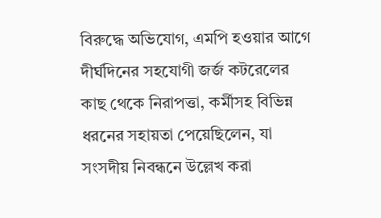বিরুদ্ধে অভিযোগ, এমপি হওয়ার আগে দীর্ঘদিনের সহযোগী জর্জ কটরেলের কাছ থেকে নিরাপত্তা, কর্মীসহ বিভিন্ন ধরনের সহায়তা পেয়েছিলেন, যা সংসদীয় নিবন্ধনে উল্লেখ করা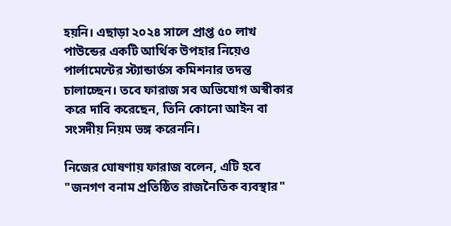হয়নি। এছাড়া ২০২৪ সালে প্রাপ্ত ৫০ লাখ পাউন্ডের একটি আর্থিক উপহার নিয়েও পার্লামেন্টের স্ট্যান্ডার্ডস কমিশনার তদন্ত চালাচ্ছেন। তবে ফারাজ সব অভিযোগ অস্বীকার করে দাবি করেছেন, তিনি কোনো আইন বা সংসদীয় নিয়ম ভঙ্গ করেননি।

নিজের ঘোষণায় ফারাজ বলেন, এটি হবে "জনগণ বনাম প্রতিষ্ঠিত রাজনৈতিক ব্যবস্থার"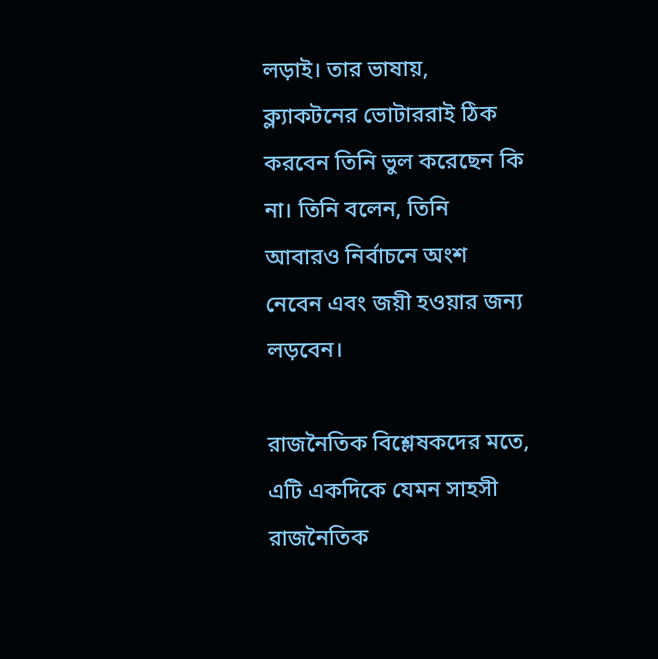লড়াই। তার ভাষায়, ক্ল্যাকটনের ভোটাররাই ঠিক করবেন তিনি ভুল করেছেন কি না। তিনি বলেন, তিনি আবারও নির্বাচনে অংশ নেবেন এবং জয়ী হওয়ার জন্য লড়বেন।

রাজনৈতিক বিশ্লেষকদের মতে, এটি একদিকে যেমন সাহসী রাজনৈতিক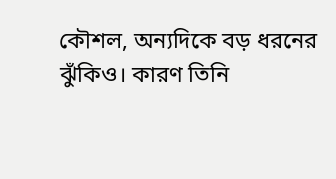কৌশল, অন্যদিকে বড় ধরনের ঝুঁকিও। কারণ তিনি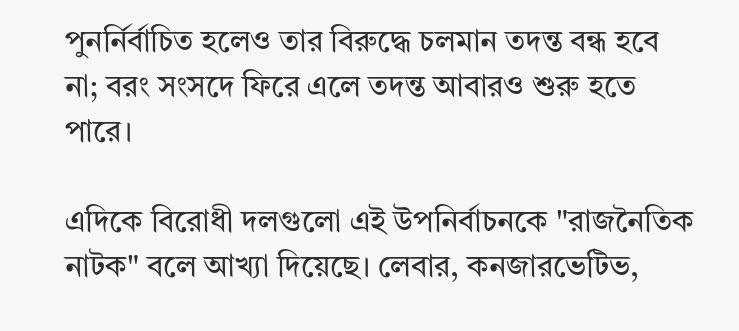পুনর্নির্বাচিত হলেও তার বিরুদ্ধে চলমান তদন্ত বন্ধ হবে না; বরং সংসদে ফিরে এলে তদন্ত আবারও শুরু হতে পারে।

এদিকে বিরোধী দলগুলো এই উপনির্বাচনকে "রাজনৈতিক নাটক" বলে আখ্যা দিয়েছে। লেবার, কনজারভেটিভ,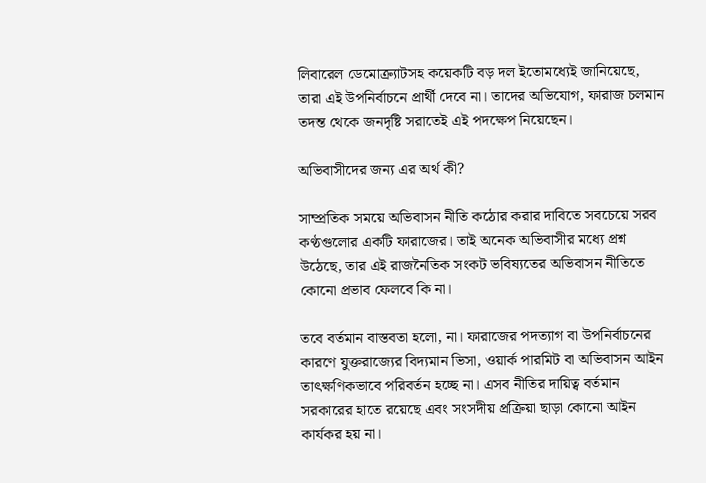লিবারেল ডেমোক্র্যাটসহ কয়েকটি বড় দল ইতোমধ্যেই জানিয়েছে, তারা এই উপনির্বাচনে প্রার্থী দেবে না। তাদের অভিযোগ, ফারাজ চলমান তদন্ত থেকে জনদৃষ্টি সরাতেই এই পদক্ষেপ নিয়েছেন।

অভিবাসীদের জন্য এর অর্থ কী?

সাম্প্রতিক সময়ে অভিবাসন নীতি কঠোর করার দাবিতে সবচেয়ে সরব কণ্ঠগুলোর একটি ফারাজের। তাই অনেক অভিবাসীর মধ্যে প্রশ্ন উঠেছে, তার এই রাজনৈতিক সংকট ভবিষ্যতের অভিবাসন নীতিতে কোনো প্রভাব ফেলবে কি না।

তবে বর্তমান বাস্তবতা হলো, না। ফারাজের পদত্যাগ বা উপনির্বাচনের কারণে যুক্তরাজ্যের বিদ্যমান ভিসা, ওয়ার্ক পারমিট বা অভিবাসন আইন তাৎক্ষণিকভাবে পরিবর্তন হচ্ছে না। এসব নীতির দায়িত্ব বর্তমান সরকারের হাতে রয়েছে এবং সংসদীয় প্রক্রিয়া ছাড়া কোনো আইন কার্যকর হয় না।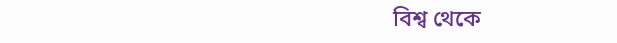বিশ্ব থেকে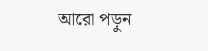আরো পড়ুন